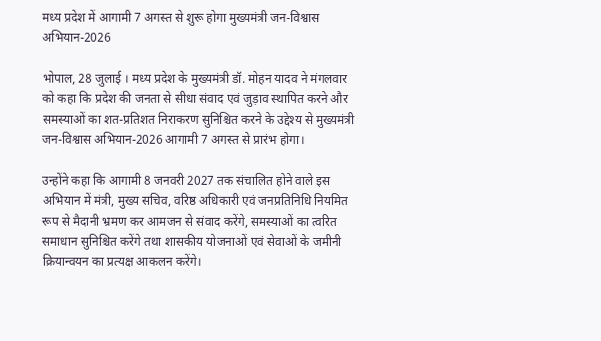मध्य प्रदेश में आगामी 7 अगस्त से शुरू होगा मुख्यमंत्री जन-विश्वास अभियान-2026

भोपाल, 28 जुलाई । मध्य प्रदेश के मुख्यमंत्री डॉ. मोहन यादव ने मंगलवार को कहा कि प्रदेश की जनता से सीधा संवाद एवं जुड़ाव स्थापित करने और समस्याओं का शत-प्रतिशत निराकरण सुनिश्चित करने के उद्देश्य से मुख्यमंत्री जन-विश्वास अभियान-2026 आगामी 7 अगस्त से प्रारंभ होगा।

उन्होंने कहा कि आगामी 8 जनवरी 2027 तक संचालित होने वाले इस अभियान में मंत्री, मुख्य सचिव, वरिष्ठ अधिकारी एवं जनप्रतिनिधि नियमित रूप से मैदानी भ्रमण कर आमजन से संवाद करेंगे, समस्याओं का त्वरित समाधान सुनिश्चित करेंगे तथा शासकीय योजनाओं एवं सेवाओं के जमीनी क्रियान्वयन का प्रत्यक्ष आकलन करेंगे।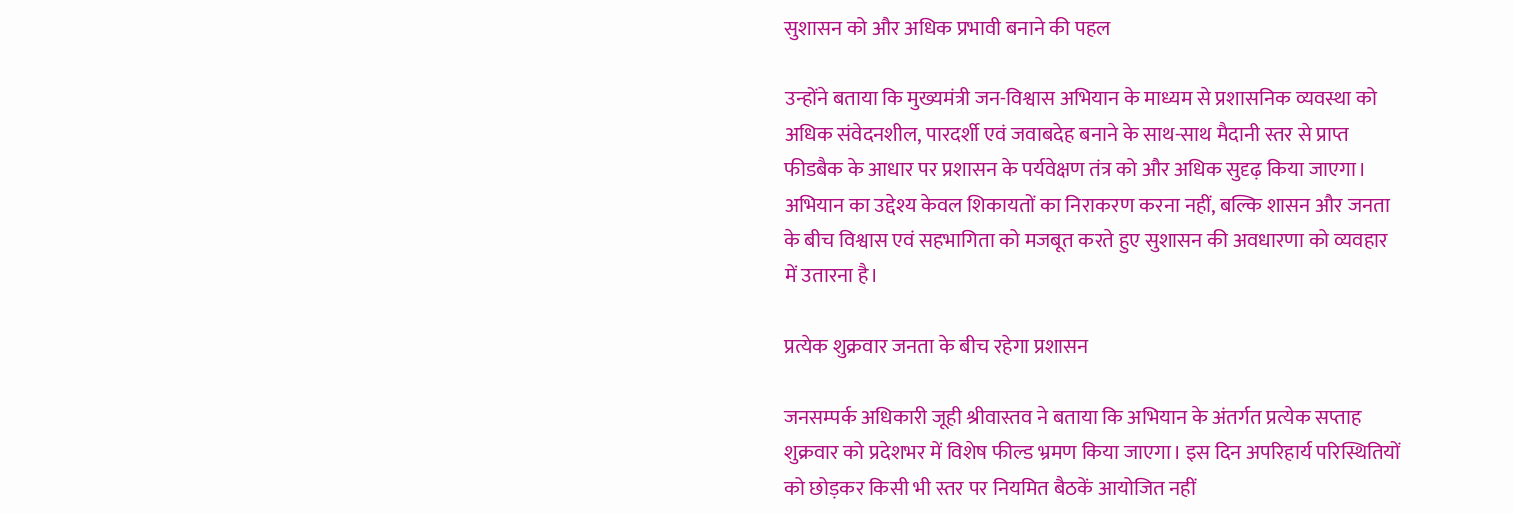सुशासन को और अधिक प्रभावी बनाने की पहल

उन्होंने बताया कि मुख्यमंत्री जन-विश्वास अभियान के माध्यम से प्रशासनिक व्यवस्था को अधिक संवेदनशील, पारदर्शी एवं जवाबदेह बनाने के साथ-साथ मैदानी स्तर से प्राप्त फीडबैक के आधार पर प्रशासन के पर्यवेक्षण तंत्र को और अधिक सुदृढ़ किया जाएगा। अभियान का उद्देश्य केवल शिकायतों का निराकरण करना नहीं, बल्कि शासन और जनता के बीच विश्वास एवं सहभागिता को मजबूत करते हुए सुशासन की अवधारणा को व्यवहार में उतारना है।

प्रत्येक शुक्रवार जनता के बीच रहेगा प्रशासन

जनसम्पर्क अधिकारी जूही श्रीवास्तव ने बताया कि अभियान के अंतर्गत प्रत्येक सप्ताह शुक्रवार को प्रदेशभर में विशेष फील्ड भ्रमण किया जाएगा। इस दिन अपरिहार्य परिस्थितियों को छोड़कर किसी भी स्तर पर नियमित बैठकें आयोजित नहीं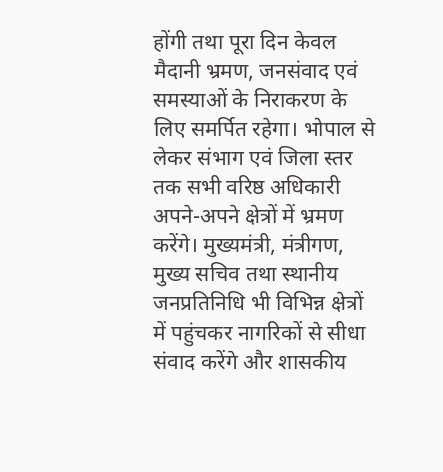होंगी तथा पूरा दिन केवल मैदानी भ्रमण, जनसंवाद एवं समस्याओं के निराकरण के लिए समर्पित रहेगा। भोपाल से लेकर संभाग एवं जिला स्तर तक सभी वरिष्ठ अधिकारी अपने-अपने क्षेत्रों में भ्रमण करेंगे। मुख्यमंत्री, मंत्रीगण, मुख्य सचिव तथा स्थानीय जनप्रतिनिधि भी विभिन्न क्षेत्रों में पहुंचकर नागरिकों से सीधा संवाद करेंगे और शासकीय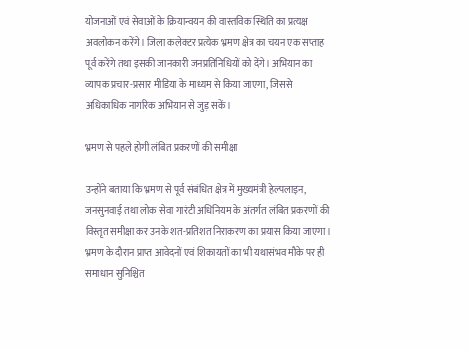योजनाओं एवं सेवाओं के क्रियान्वयन की वास्तविक स्थिति का प्रत्यक्ष अवलोकन करेंगे। जिला कलेक्टर प्रत्येक भ्रमण क्षेत्र का चयन एक सप्ताह पूर्व करेंगे तथा इसकी जानकारी जनप्रतिनिधियों को देंगे। अभियान का व्यापक प्रचार-प्रसार मीडिया के माध्यम से किया जाएगा, जिससे अधिकाधिक नागरिक अभियान से जुड़ सकें।

भ्रमण से पहले होगी लंबित प्रकरणों की समीक्षा

उन्होंने बताया कि भ्रमण से पूर्व संबंधित क्षेत्र में मुख्यमंत्री हेल्पलाइन, जनसुनवाई तथा लोक सेवा गारंटी अधिनियम के अंतर्गत लंबित प्रकरणों की विस्तृत समीक्षा कर उनके शत-प्रतिशत निराकरण का प्रयास किया जाएगा। भ्रमण के दौरान प्राप्त आवेदनों एवं शिकायतों का भी यथासंभव मौके पर ही समाधान सुनिश्चित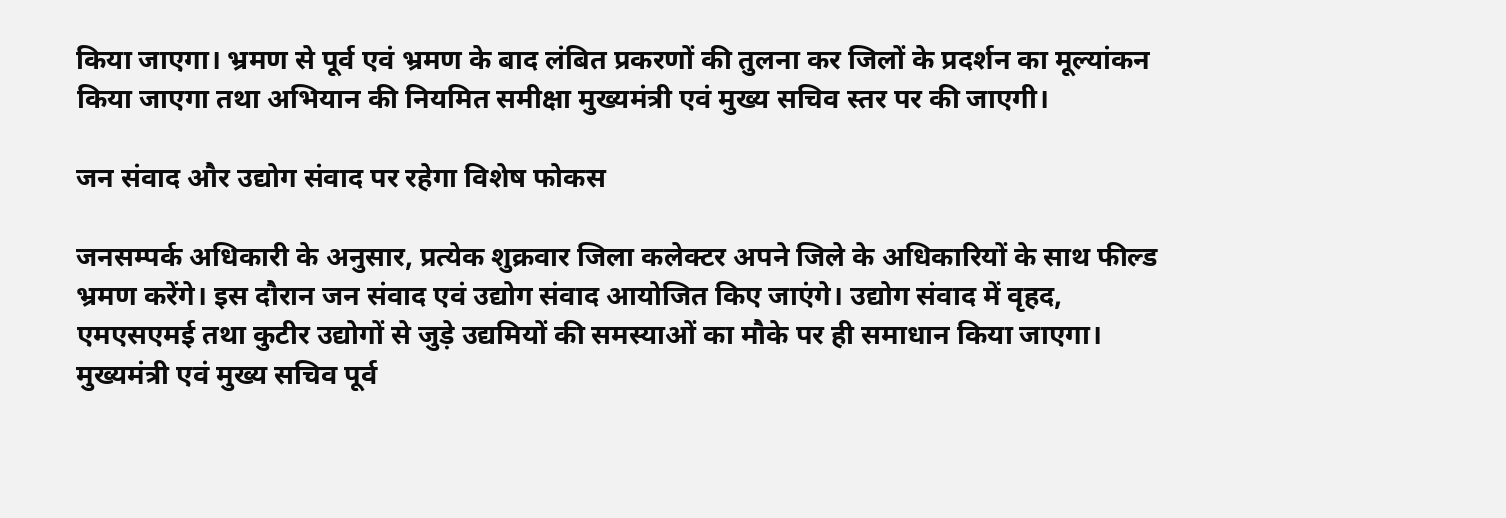किया जाएगा। भ्रमण से पूर्व एवं भ्रमण के बाद लंबित प्रकरणों की तुलना कर जिलों के प्रदर्शन का मूल्यांकन किया जाएगा तथा अभियान की नियमित समीक्षा मुख्यमंत्री एवं मुख्य सचिव स्तर पर की जाएगी।

जन संवाद और उद्योग संवाद पर रहेगा विशेष फोकस

जनसम्पर्क अधिकारी के अनुसार, प्रत्येक शुक्रवार जिला कलेक्टर अपने जिले के अधिकारियों के साथ फील्ड भ्रमण करेंगे। इस दौरान जन संवाद एवं उद्योग संवाद आयोजित किए जाएंगे। उद्योग संवाद में वृहद, एमएसएमई तथा कुटीर उद्योगों से जुड़े उद्यमियों की समस्याओं का मौके पर ही समाधान किया जाएगा। मुख्यमंत्री एवं मुख्य सचिव पूर्व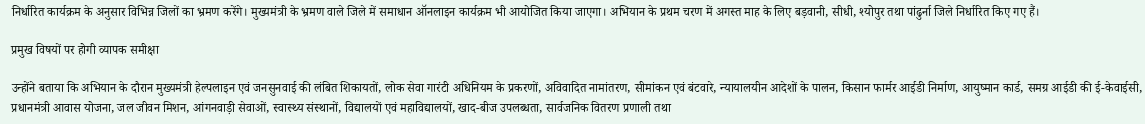निर्धारित कार्यक्रम के अनुसार विभिन्न जिलों का भ्रमण करेंगे। मुख्यमंत्री के भ्रमण वाले जिले में समाधान ऑनलाइन कार्यक्रम भी आयोजित किया जाएगा। अभियान के प्रथम चरण में अगस्त माह के लिए बड़वानी, सीधी, श्योपुर तथा पांढुर्ना जिले निर्धारित किए गए हैं।

प्रमुख विषयों पर होगी व्यापक समीक्षा

उन्होंने बताया कि अभियान के दौरान मुख्यमंत्री हेल्पलाइन एवं जनसुनवाई की लंबित शिकायतों, लोक सेवा गारंटी अधिनियम के प्रकरणों, अविवादित नामांतरण, सीमांकन एवं बंटवारे, न्यायालयीन आदेशों के पालन, किसान फार्मर आईडी निर्माण, आयुष्मान कार्ड, समग्र आईडी की ई-केवाईसी, प्रधानमंत्री आवास योजना, जल जीवन मिशन, आंगनवाड़ी सेवाओं, स्वास्थ्य संस्थानों, विद्यालयों एवं महाविद्यालयों, खाद-बीज उपलब्धता, सार्वजनिक वितरण प्रणाली तथा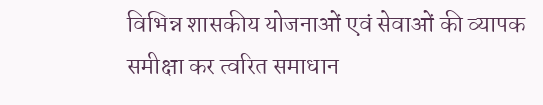विभिन्न शासकीय योजनाओं एवं सेवाओं की व्यापक समीक्षा कर त्वरित समाधान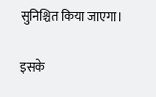सुनिश्चित किया जाएगा।

इसके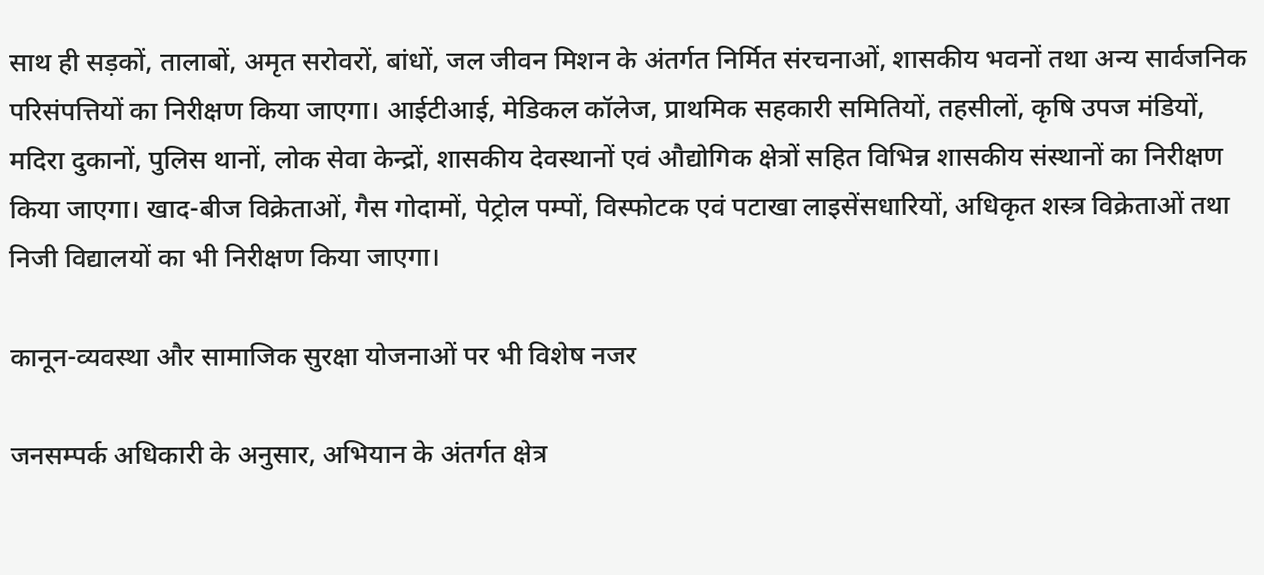साथ ही सड़कों, तालाबों, अमृत सरोवरों, बांधों, जल जीवन मिशन के अंतर्गत निर्मित संरचनाओं, शासकीय भवनों तथा अन्य सार्वजनिक परिसंपत्तियों का निरीक्षण किया जाएगा। आईटीआई, मेडिकल कॉलेज, प्राथमिक सहकारी समितियों, तहसीलों, कृषि उपज मंडियों, मदिरा दुकानों, पुलिस थानों, लोक सेवा केन्द्रों, शासकीय देवस्थानों एवं औद्योगिक क्षेत्रों सहित विभिन्न शासकीय संस्थानों का निरीक्षण किया जाएगा। खाद-बीज विक्रेताओं, गैस गोदामों, पेट्रोल पम्पों, विस्फोटक एवं पटाखा लाइसेंसधारियों, अधिकृत शस्त्र विक्रेताओं तथा निजी विद्यालयों का भी निरीक्षण किया जाएगा।

कानून-व्यवस्था और सामाजिक सुरक्षा योजनाओं पर भी विशेष नजर

जनसम्पर्क अधिकारी के अनुसार, अभियान के अंतर्गत क्षेत्र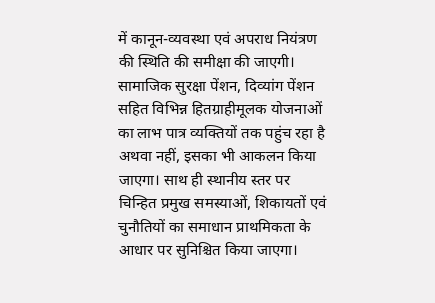में कानून-व्यवस्था एवं अपराध नियंत्रण की स्थिति की समीक्षा की जाएगी। सामाजिक सुरक्षा पेंशन, दिव्यांग पेंशन सहित विभिन्न हितग्राहीमूलक योजनाओं का लाभ पात्र व्यक्तियों तक पहुंच रहा है अथवा नहीं, इसका भी आकलन किया जाएगा। साथ ही स्थानीय स्तर पर चिन्हित प्रमुख समस्याओं, शिकायतों एवं चुनौतियों का समाधान प्राथमिकता के आधार पर सुनिश्चित किया जाएगा।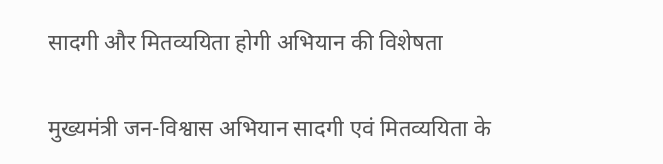सादगी और मितव्ययिता होगी अभियान की विशेषता

मुख्यमंत्री जन-विश्वास अभियान सादगी एवं मितव्ययिता के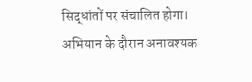सिद्धांतों पर संचालित होगा। अभियान के दौरान अनावश्यक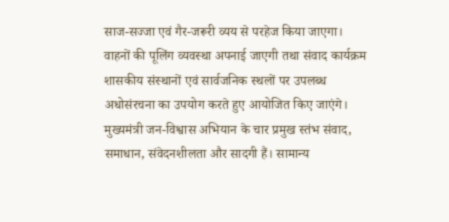साज-सज्जा एवं गैर-जरूरी व्यय से परहेज किया जाएगा। वाहनों की पूलिंग व्यवस्था अपनाई जाएगी तथा संवाद कार्यक्रम शासकीय संस्थानों एवं सार्वजनिक स्थलों पर उपलब्ध अधोसंरचना का उपयोग करते हुए आयोजित किए जाएंगे। मुख्यमंत्री जन-विश्वास अभियान के चार प्रमुख स्तंभ संवाद, समाधान, संवेदनशीलता और सादगी हैं। सामान्य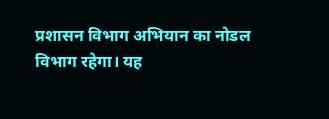प्रशासन विभाग अभियान का नोडल विभाग रहेगा। यह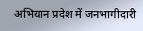अभियान प्रदेश में जनभागीदारी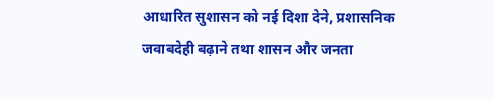आधारित सुशासन को नई दिशा देने, प्रशासनिक जवाबदेही बढ़ाने तथा शासन और जनता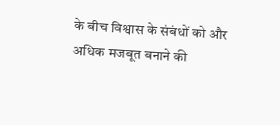के बीच विश्वास के संबंधों को और अधिक मजबूत बनाने की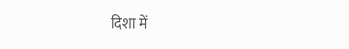दिशा में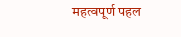महत्वपूर्ण पहल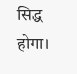सिद्ध होगा।